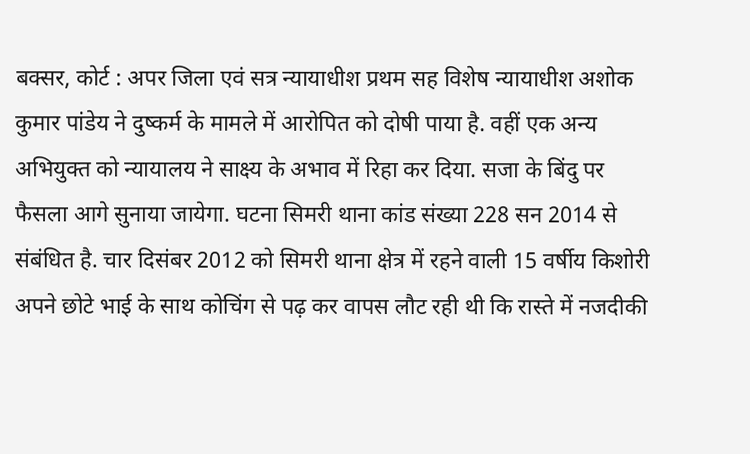बक्सर, कोर्ट : अपर जिला एवं सत्र न्यायाधीश प्रथम सह विशेष न्यायाधीश अशोक कुमार पांडेय ने दुष्कर्म के मामले में आरोपित को दोषी पाया है. वहीं एक अन्य अभियुक्त को न्यायालय ने साक्ष्य के अभाव में रिहा कर दिया. सजा के बिंदु पर फैसला आगे सुनाया जायेगा. घटना सिमरी थाना कांड संख्या 228 सन 2014 से संबंधित है. चार दिसंबर 2012 को सिमरी थाना क्षेत्र में रहने वाली 15 वर्षीय किशोरी अपने छोटे भाई के साथ कोचिंग से पढ़ कर वापस लौट रही थी कि रास्ते में नजदीकी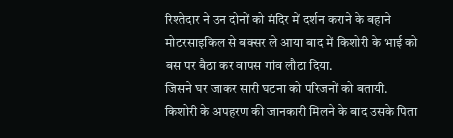रिश्तेदार ने उन दोनों को मंदिर में दर्शन कराने के बहाने मोटरसाइकिल से बक्सर ले आया बाद में किशोरी के भाई को बस पर बैठा कर वापस गांव लौटा दिया.
जिसने घर जाकर सारी घटना को परिजनों को बतायी. किशोरी के अपहरण की जानकारी मिलने के बाद उसके पिता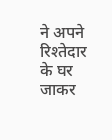ने अपने रिश्तेदार के घर जाकर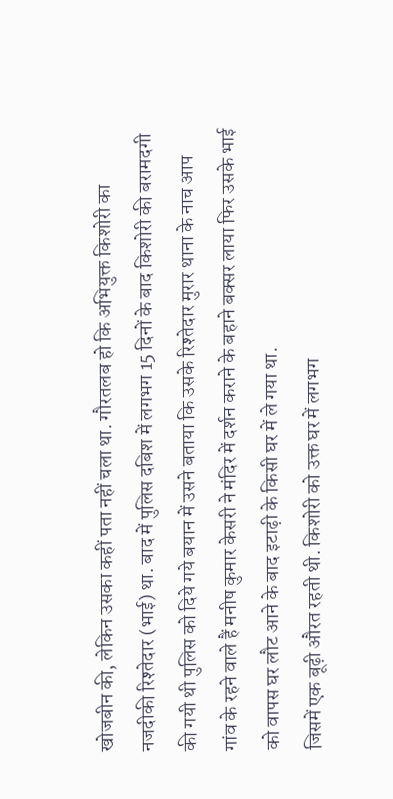खोजबीन की, लेकिन उसका कहीं पता नहीं चला था. गौरतलब हो कि अभियुक्त किशोरी का नजदीकी रिश्तेदार (भाई) था. बाद में पुलिस दबिश में लगभग 15 दिनों के बाद किशोरी की बरामदगी की गयी थी पुलिस को दिये गये बयान में उसने बताया कि उसके रिश्तेदार मुरार थाना के नाच आप गांव के रहने वाले हैं मनीष कुमार केसरी ने मंदिर में दर्शन कराने के बहाने बक्सर लाया फिर उसके भाई को वापस घर लौट आने के बाद इटाढ़ी के किसी घर में ले गया था.
जिसमें एक बूढ़ी औरत रहती थी. किशोरी को उक्त घर में लगभग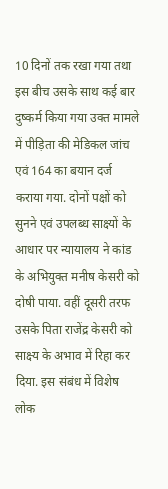10 दिनों तक रखा गया तथा इस बीच उसके साथ कई बार दुष्कर्म किया गया उक्त मामले में पीड़िता की मेडिकल जांच एवं 164 का बयान दर्ज कराया गया. दोनों पक्षों को सुनने एवं उपलब्ध साक्ष्यों के आधार पर न्यायालय ने कांड के अभियुक्त मनीष केसरी को दोषी पाया. वहीं दूसरी तरफ उसके पिता राजेंद्र केसरी को साक्ष्य के अभाव में रिहा कर दिया. इस संबंध में विशेष लोक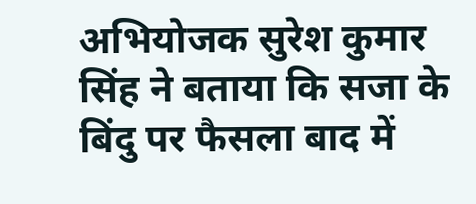अभियोजक सुरेश कुमार सिंह ने बताया कि सजा के बिंदु पर फैसला बाद में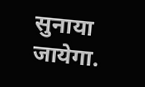सुनाया जायेगा.